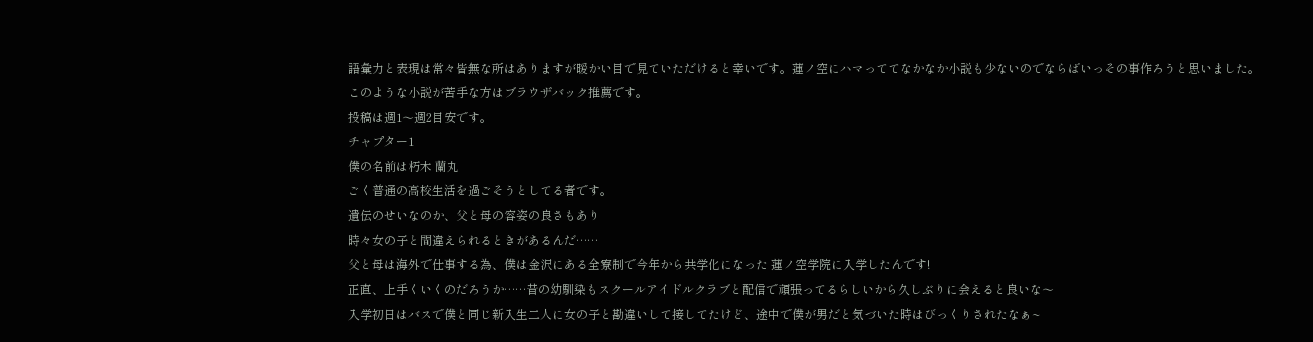語彙力と表現は常々皆無な所はありますが暖かい目で見ていただけると幸いです。蓮ノ空にハマっててなかなか小説も少ないのでならばいっその事作ろうと思いました。
このような小説が苦手な方はブラウザバック推薦です。
投稿は週1〜週2目安です。
チャプター1
僕の名前は朽木 蘭丸
ごく普通の高校生活を過ごそうとしてる者です。
遺伝のせいなのか、父と母の容姿の良さもあり
時々女の子と間違えられるときがあるんだ……
父と母は海外で仕事する為、僕は金沢にある全寮制で今年から共学化になった 蓮ノ空学院に入学したんです!
正直、上手くいくのだろうか……昔の幼馴染もスクールアイドルクラブと配信で頑張ってるらしいから久しぶりに会えると良いな〜
入学初日はバスで僕と同じ新入生二人に女の子と勘違いして接してたけど、途中で僕が男だと気づいた時はびっくりされたなぁ~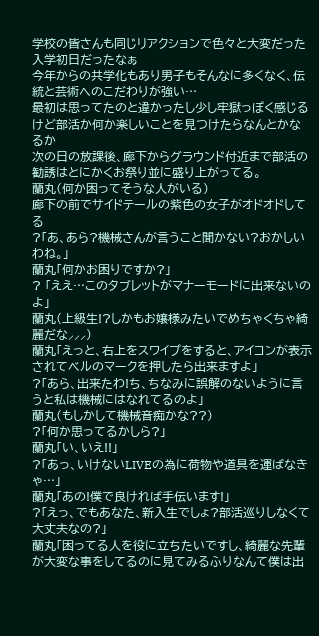学校の皆さんも同じリアクションで色々と大変だった入学初日だったなぁ
今年からの共学化もあり男子もそんなに多くなく、伝統と芸術へのこだわりが強い…
最初は思ってたのと違かったし少し牢獄っぽく感じるけど部活か何か楽しいことを見つけたらなんとかなるか
次の日の放課後、廊下からグラウンド付近まで部活の勧誘はとにかくお祭り並に盛り上がってる。
蘭丸(何か困ってそうな人がいる)
廊下の前でサイドテールの紫色の女子がオドオドしてる
?「あ、あら?機械さんが言うこと聞かない?おかしいわね。」
蘭丸「何かお困りですか?」
? 「ええ…このタブレットがマナーモードに出来ないのよ」
蘭丸(上級生!?しかもお嬢様みたいでめちゃくちゃ綺麗だな⸝⸝⸝)
蘭丸「えっと、右上をスワイプをすると、アイコンが表示されてベルのマークを押したら出来ますよ」
?「あら、出来たわ!ち、ちなみに誤解のないように言うと私は機械にはなれてるのよ」
蘭丸(もしかして機械音痴かな??)
?「何か思ってるかしら?」
蘭丸「い、いえ!!」
?「あっ、いけないLIVEの為に荷物や道具を運ばなきゃ…」
蘭丸「あの!僕で良ければ手伝います!」
?「えっ、でもあなた、新入生でしょ?部活巡りしなくて大丈夫なの?」
蘭丸「困ってる人を役に立ちたいですし、綺麗な先輩が大変な事をしてるのに見てみるふりなんて僕は出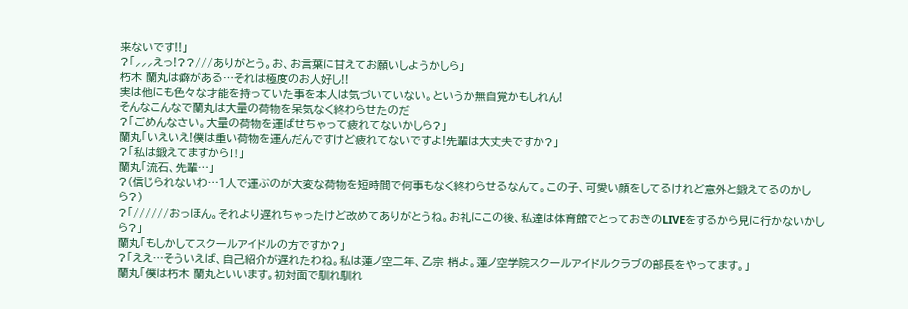来ないです!!」
?「⸝⸝⸝えっ!??///ありがとう。お、お言葉に甘えてお願いしようかしら」
朽木 蘭丸は癖がある…それは極度のお人好し!!
実は他にも色々な才能を持っていた事を本人は気づいていない。というか無自覚かもしれん!
そんなこんなで蘭丸は大量の荷物を呆気なく終わらせたのだ
?「ごめんなさい。大量の荷物を運ばせちゃって疲れてないかしら?」
蘭丸「いえいえ!僕は重い荷物を運んだんですけど疲れてないですよ!先輩は大丈夫ですか?」
?「私は鍛えてますから‼」
蘭丸「流石、先輩…」
?(信じられないわ…1人で運ぶのが大変な荷物を短時間で何事もなく終わらせるなんて。この子、可愛い顔をしてるけれど意外と鍛えてるのかしら?)
?「//////おっほん。それより遅れちゃったけど改めてありがとうね。お礼にこの後、私達は体育館でとっておきのLIVEをするから見に行かないかしら?」
蘭丸「もしかしてスクールアイドルの方ですか?」
?「ええ…そういえば、自己紹介が遅れたわね。私は蓮ノ空二年、乙宗 梢よ。蓮ノ空学院スクールアイドルクラブの部長をやってます。」
蘭丸「僕は朽木 蘭丸といいます。初対面で馴れ馴れ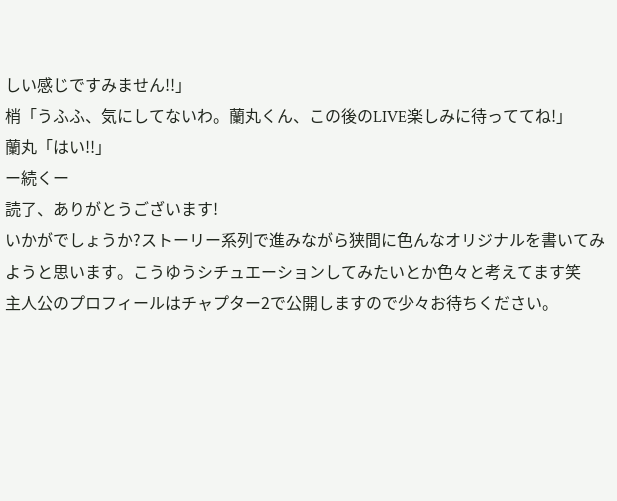しい感じですみません!!」
梢「うふふ、気にしてないわ。蘭丸くん、この後のLIVE楽しみに待っててね!」
蘭丸「はい!!」
ー続くー
読了、ありがとうございます!
いかがでしょうか?ストーリー系列で進みながら狭間に色んなオリジナルを書いてみようと思います。こうゆうシチュエーションしてみたいとか色々と考えてます笑
主人公のプロフィールはチャプター2で公開しますので少々お待ちください。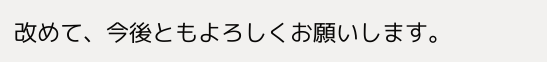改めて、今後ともよろしくお願いします。